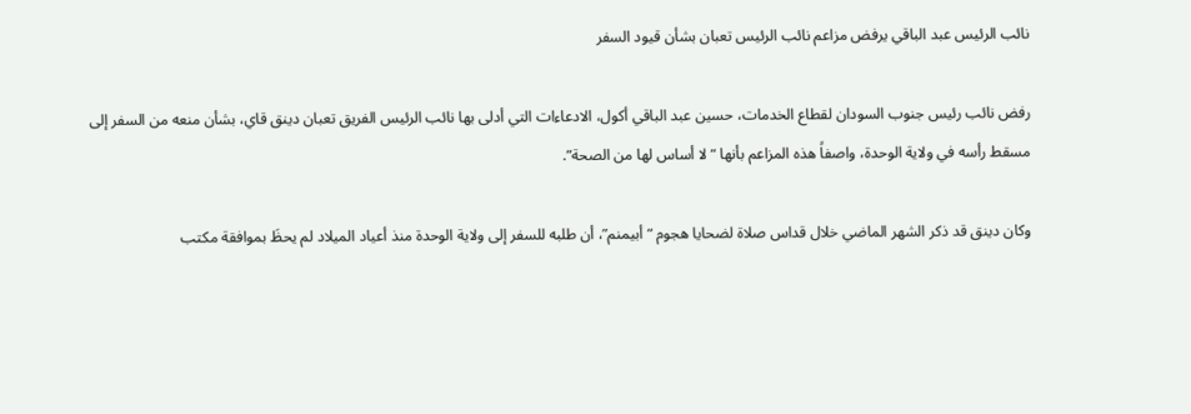نائب الرئيس عبد الباقي يرفض مزاعم نائب الرئيس تعبان بشأن قيود السفر

رفض نائب رئيس جنوب السودان لقطاع الخدمات، حسين عبد الباقي أكول، الادعاءات التي أدلى بها نائب الرئيس الفريق تعبان دينق قاي، بشأن منعه من السفر إلى مسقط رأسه في ولاية الوحدة، واصفاً هذه المزاعم بأنها “لا أساس لها من الصحة”.

وكان دينق قد ذكر الشهر الماضي خلال قداس صلاة لضحايا هجوم “أبيمنم”، أن طلبه للسفر إلى ولاية الوحدة منذ أعياد الميلاد لم يحظَ بموافقة مكتب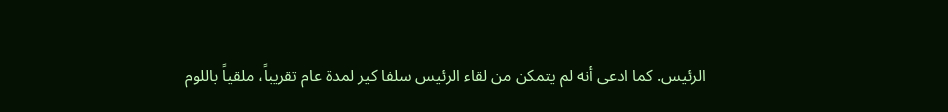الرئيس. كما ادعى أنه لم يتمكن من لقاء الرئيس سلفا كير لمدة عام تقريباً، ملقياً باللوم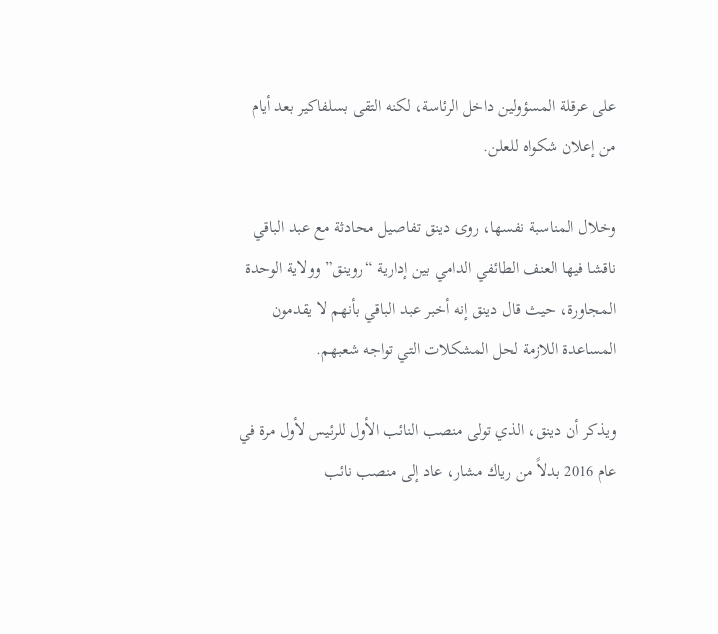على عرقلة المسؤولين داخل الرئاسة، لكنه التقى بسلفاكير بعد أيام من إعلان شكواه للعلن.

وخلال المناسبة نفسها، روى دينق تفاصيل محادثة مع عبد الباقي ناقشا فيها العنف الطائفي الدامي بين إدارية “روينق” وولاية الوحدة المجاورة، حيث قال دينق إنه أخبر عبد الباقي بأنهم لا يقدمون المساعدة اللازمة لحل المشكلات التي تواجه شعبهم.

ويذكر أن دينق، الذي تولى منصب النائب الأول للرئيس لأول مرة في عام 2016 بدلاً من رياك مشار، عاد إلى منصب نائب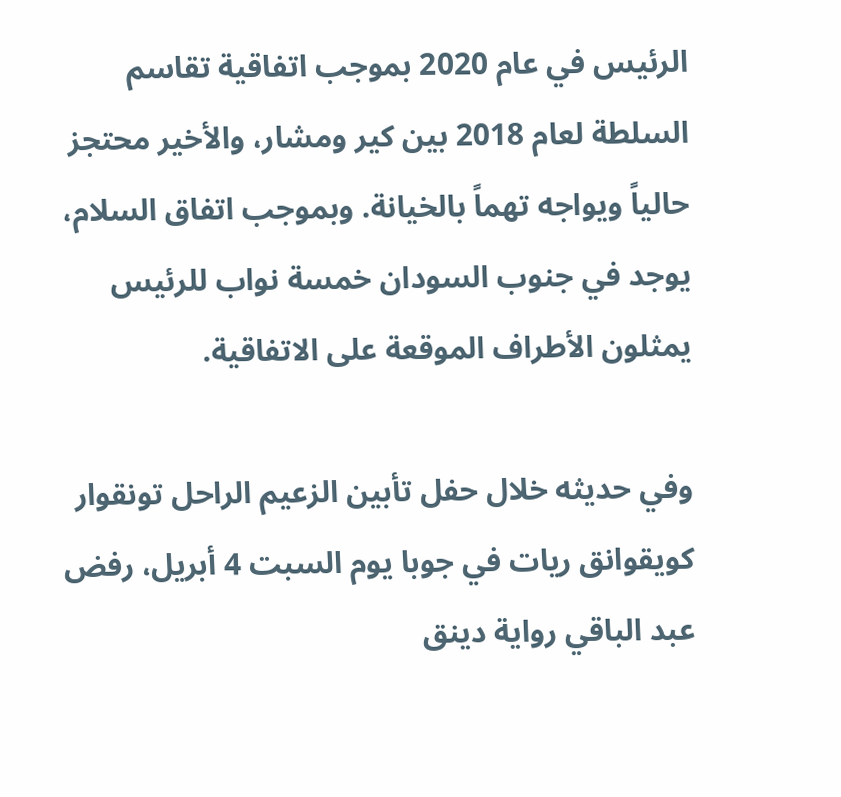الرئيس في عام 2020 بموجب اتفاقية تقاسم السلطة لعام 2018 بين كير ومشار، والأخير محتجز حالياً ويواجه تهماً بالخيانة. وبموجب اتفاق السلام، يوجد في جنوب السودان خمسة نواب للرئيس يمثلون الأطراف الموقعة على الاتفاقية.

وفي حديثه خلال حفل تأبين الزعيم الراحل تونقوار كويقوانق ريات في جوبا يوم السبت 4 أبريل، رفض عبد الباقي رواية دينق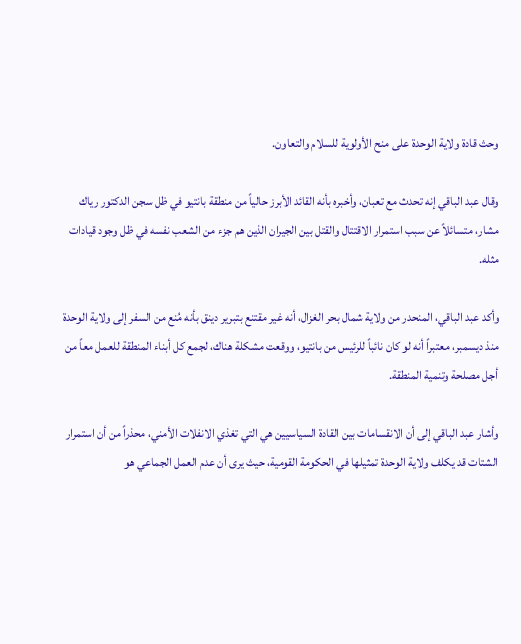وحث قادة ولاية الوحدة على منح الأولوية للسلام والتعاون.

وقال عبد الباقي إنه تحدث مع تعبان، وأخبره بأنه القائد الأبرز حالياً من منطقة بانتيو في ظل سجن الدكتور رياك مشار، متسائلاً عن سبب استمرار الاقتتال والقتل بين الجيران الذين هم جزء من الشعب نفسه في ظل وجود قيادات مثله.

وأكد عبد الباقي، المنحدر من ولاية شمال بحر الغزال، أنه غير مقتنع بتبرير دينق بأنه مُنع من السفر إلى ولاية الوحدة منذ ديسمبر، معتبراً أنه لو كان نائباً للرئيس من بانتيو، ووقعت مشكلة هناك، لجمع كل أبناء المنطقة للعمل معاً من أجل مصلحة وتنمية المنطقة.

وأشار عبد الباقي إلى أن الانقسامات بين القادة السياسيين هي التي تغذي الانفلات الأمني، محذراً من أن استمرار الشتات قد يكلف ولاية الوحدة تمثيلها في الحكومة القومية، حيث يرى أن عدم العمل الجماعي هو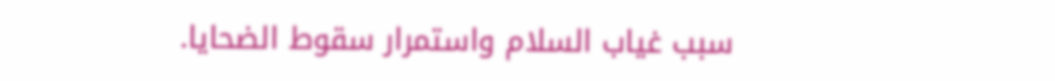سبب غياب السلام واستمرار سقوط الضحايا.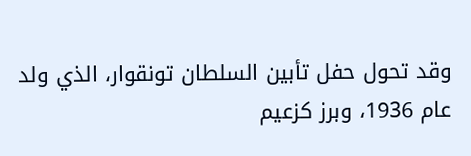وقد تحول حفل تأبين السلطان تونقوار، الذي ولد عام 1936، وبرز كزعيم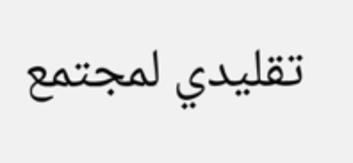تقليدي لمجتمع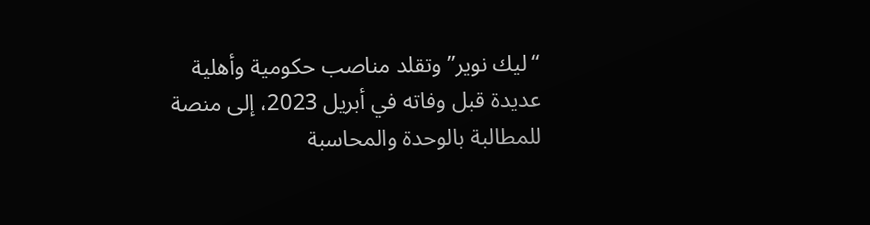“ليك نوير” وتقلد مناصب حكومية وأهلية عديدة قبل وفاته في أبريل 2023، إلى منصة للمطالبة بالوحدة والمحاسبة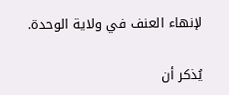لإنهاء العنف في ولاية الوحدة.

يُذكر أن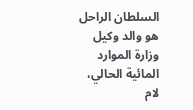السلطان الراحل هو والد وكيل وزارة الموارد المائية الحالي، لام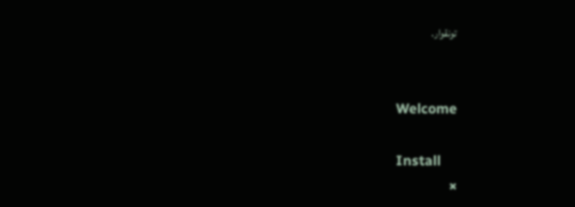تونقوار.


Welcome

Install
×